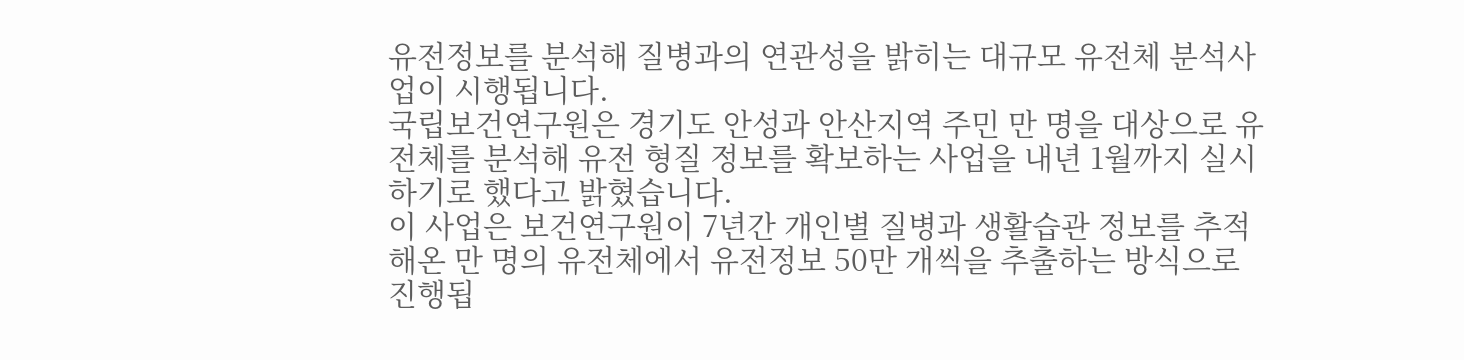유전정보를 분석해 질병과의 연관성을 밝히는 대규모 유전체 분석사업이 시행됩니다.
국립보건연구원은 경기도 안성과 안산지역 주민 만 명을 대상으로 유전체를 분석해 유전 형질 정보를 확보하는 사업을 내년 1월까지 실시하기로 했다고 밝혔습니다.
이 사업은 보건연구원이 7년간 개인별 질병과 생활습관 정보를 추적해온 만 명의 유전체에서 유전정보 50만 개씩을 추출하는 방식으로 진행됩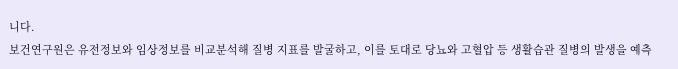니다.
보건연구원은 유전정보와 임상정보를 비교분석해 질병 지표를 발굴하고, 이를 토대로 당뇨와 고혈압 등 생활습관 질병의 발생을 예측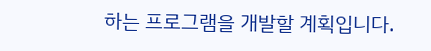하는 프로그램을 개발할 계획입니다.